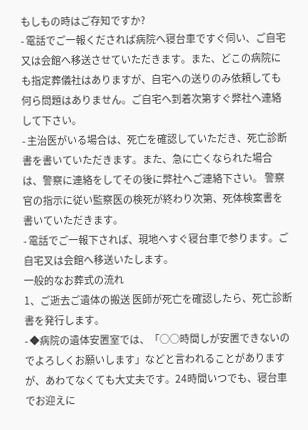もしもの時はご存知ですか?
- 電話でご一報くだされば病院へ寝台車ですぐ伺い、ご自宅又は会館へ移送させていただきます。また、どこの病院にも指定葬儀社はありますが、自宅への送りのみ依頼しても何ら問題はありません。ご自宅へ到着次第すぐ弊社へ連絡して下さい。
- 主治医がいる場合は、死亡を確認していただき、死亡診断書を書いていただきます。また、急に亡くなられた場合は、警察に連絡をしてその後に弊社へご連絡下さい。 警察官の指示に従い監察医の検死が終わり次第、死体検案書を書いていただきます。
- 電話でご一報下されば、現地へすぐ寝台車で参ります。ご自宅叉は会館へ移送いたします。
一般的なお葬式の流れ
1、ご逝去ご遺体の搬送 医師が死亡を確認したら、死亡診断書を発行します。
- ◆病院の遺体安置室では、「○○時間しが安置できないのでよろしくお願いします」などと言われることがありますが、あわてなくても大丈夫です。24時間いつでも、寝台車でお迎えに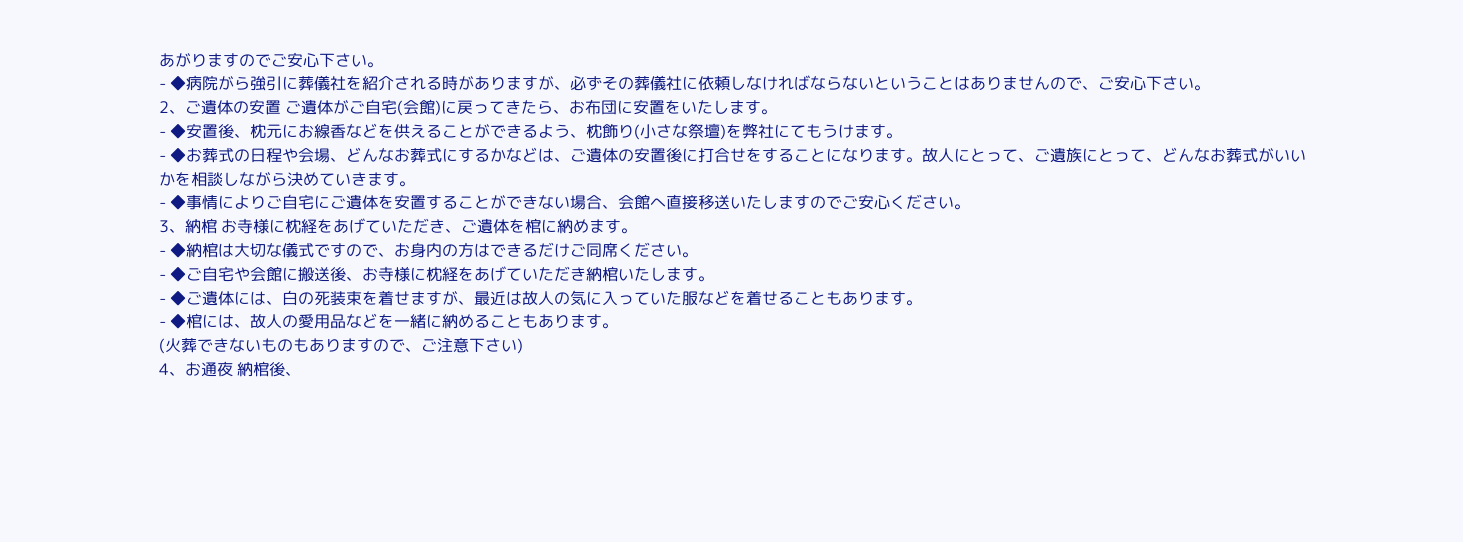あがりますのでご安心下さい。
- ◆病院がら強引に葬儀社を紹介される時がありますが、必ずその葬儀社に依頼しなければならないということはありませんので、ご安心下さい。
2、ご遺体の安置 ご遺体がご自宅(会館)に戻ってきたら、お布団に安置をいたします。
- ◆安置後、枕元にお線香などを供えることができるよう、枕飾り(小さな祭壇)を弊社にてもうけます。
- ◆お葬式の日程や会場、どんなお葬式にするかなどは、ご遺体の安置後に打合せをすることになります。故人にとって、ご遺族にとって、どんなお葬式がいいかを相談しながら決めていきます。
- ◆事情によりご自宅にご遺体を安置することができない場合、会館へ直接移送いたしますのでご安心ください。
3、納棺 お寺様に枕経をあげていただき、ご遺体を棺に納めます。
- ◆納棺は大切な儀式ですので、お身内の方はできるだけご同席ください。
- ◆ご自宅や会館に搬送後、お寺様に枕経をあげていただき納棺いたします。
- ◆ご遺体には、白の死装束を着せますが、最近は故人の気に入っていた服などを着せることもあります。
- ◆棺には、故人の愛用品などを一緒に納めることもあります。
(火葬できないものもありますので、ご注意下さい)
4、お通夜 納棺後、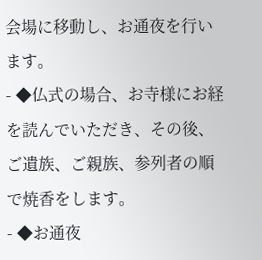会場に移動し、お通夜を行います。
- ◆仏式の場合、お寺様にお経を読んでいただき、その後、ご遺族、ご親族、参列者の順で焼香をします。
- ◆お通夜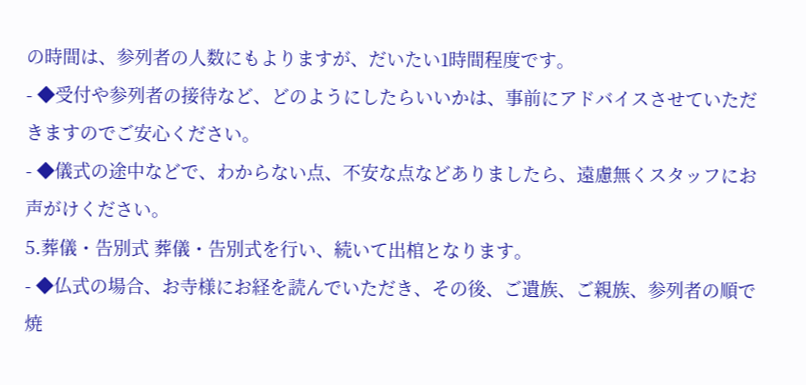の時間は、参列者の人数にもよりますが、だいたい1時間程度です。
- ◆受付や参列者の接待など、どのようにしたらいいかは、事前にアドバイスさせていただきますのでご安心ください。
- ◆儀式の途中などで、わからない点、不安な点などありましたら、遠慮無くスタッフにお声がけください。
5.葬儀・告別式 葬儀・告別式を行い、続いて出棺となります。
- ◆仏式の場合、お寺様にお経を読んでいただき、その後、ご遺族、ご親族、参列者の順で焼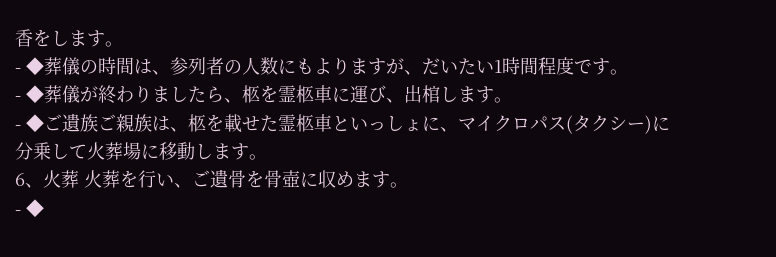香をします。
- ◆葬儀の時間は、参列者の人数にもよりますが、だいたい1時間程度です。
- ◆葬儀が終わりましたら、柩を霊柩車に運び、出棺します。
- ◆ご遺族ご親族は、柩を載せた霊柩車といっしょに、マイクロパス(タクシー)に分乗して火葬場に移動します。
6、火葬 火葬を行い、ご遺骨を骨壺に収めます。
- ◆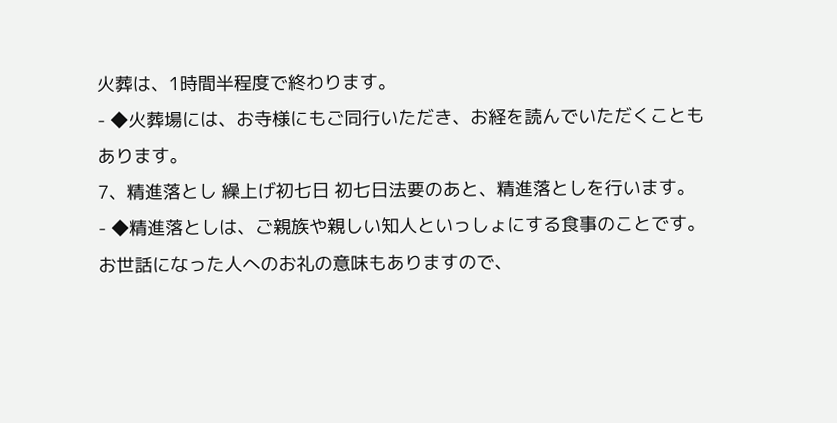火葬は、1時間半程度で終わります。
- ◆火葬場には、お寺様にもご同行いただき、お経を読んでいただくこともあります。
7、精進落とし 繰上げ初七日 初七日法要のあと、精進落としを行います。
- ◆精進落としは、ご親族や親しい知人といっしょにする食事のことです。お世話になった人へのお礼の意味もありますので、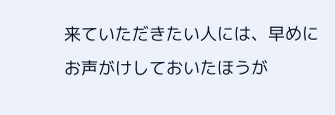来ていただきたい人には、早めにお声がけしておいたほうが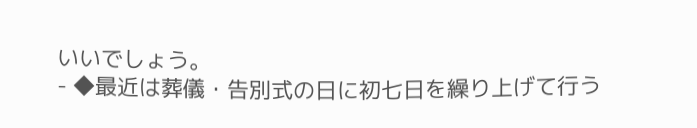いいでしょう。
- ◆最近は葬儀・告別式の日に初七日を繰り上げて行う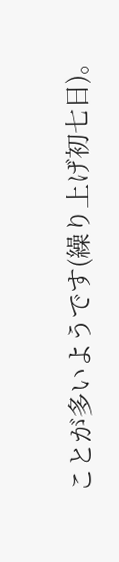ことが多いようです(繰り上げ初七日)。